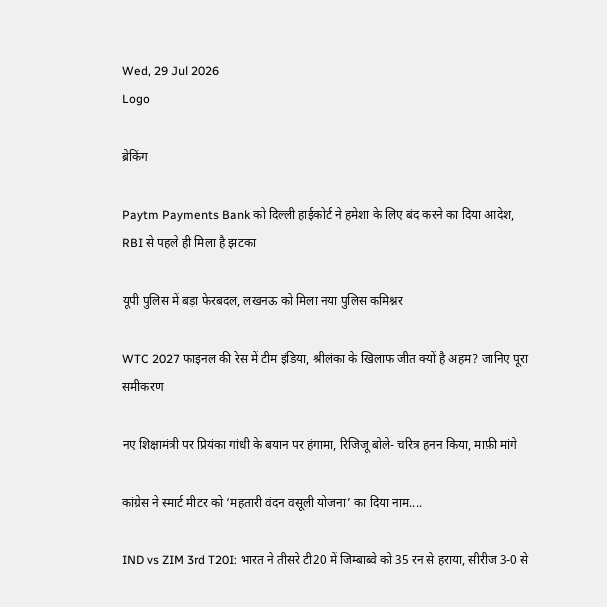Wed, 29 Jul 2026
Logo

ब्रेकिंग

Paytm Payments Bank को दिल्ली हाईकोर्ट ने हमेशा के लिए बंद करने का दिया आदेश, RBI से पहले ही मिला है झटका

यूपी पुलिस में बड़ा फेरबदल, लखनऊ को मिला नया पुलिस कमिश्नर

WTC 2027 फाइनल की रेस में टीम इंडिया, श्रीलंका के खिलाफ जीत क्यों है अहम? जानिए पूरा समीकरण

नए शिक्षामंत्री पर प्रियंका गांधी के बयान पर हंगामा, रिजिजू बोले- चरित्र हनन किया, माफ़ी मांगे

कांग्रेस ने स्मार्ट मीटर को ‘महतारी वंदन वसूली योजना’ का दिया नाम....

IND vs ZIM 3rd T20I: भारत ने तीसरे टी20 में जिम्बाब्वे को 35 रन से हराया, सीरीज 3-0 से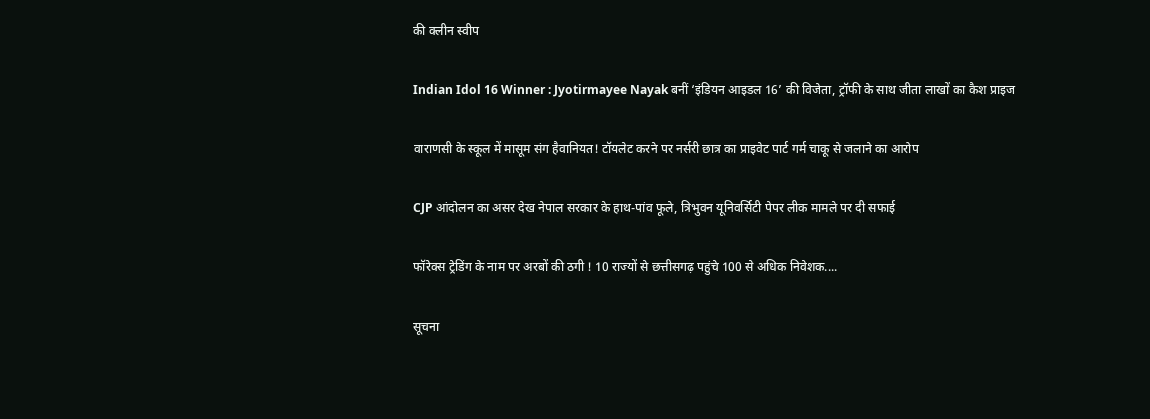की क्लीन स्वीप

Indian Idol 16 Winner : Jyotirmayee Nayak बनीं ‘इंडियन आइडल 16’ की विजेता, ट्रॉफी के साथ जीता लाखों का कैश प्राइज

वाराणसी के स्कूल में मासूम संग हैवानियत! टॉयलेट करने पर नर्सरी छात्र का प्राइवेट पार्ट गर्म चाकू से जलाने का आरोप

CJP आंदोलन का असर देख नेपाल सरकार के हाथ-पांव फूले, त्रिभुवन यूनिवर्सिटी पेपर लीक मामले पर दी सफाई

फॉरेक्स ट्रेडिंग के नाम पर अरबों की ठगी ! 10 राज्यों से छत्तीसगढ़ पहुंचे 100 से अधिक निवेशक....

सूचना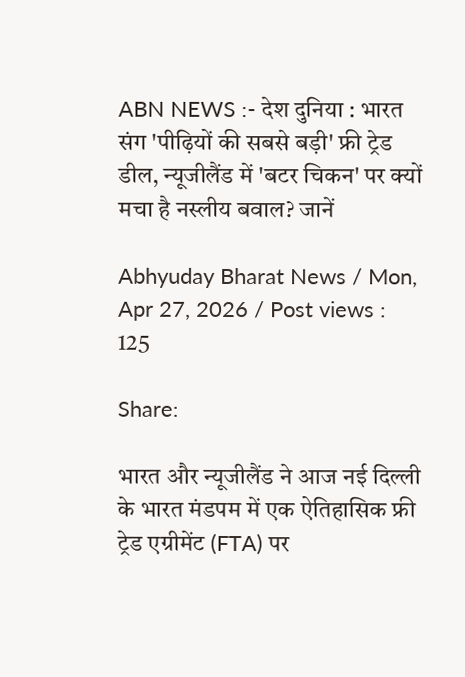ABN NEWS :- देश दुनिया : भारत संग 'पीढ़ियों की सबसे बड़ी' फ्री ट्रेड डील, न्‍यूजीलैंड में 'बटर चिकन' पर क्यों मचा है नस्‍लीय बवाल? जानें

Abhyuday Bharat News / Mon, Apr 27, 2026 / Post views : 125

Share:

भारत और न्यूजीलैंड ने आज नई दिल्ली के भारत मंडपम में एक ऐतिहासिक फ्री ट्रेड एग्रीमेंट (FTA) पर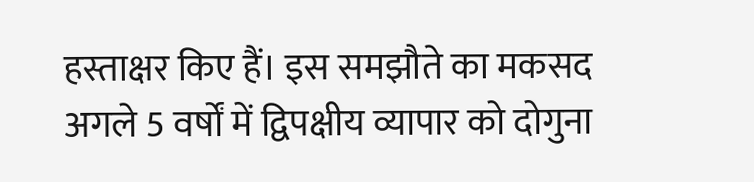हस्ताक्षर किए हैं। इस समझौते का मकसद अगले 5 वर्षों में द्विपक्षीय व्यापार को दोगुना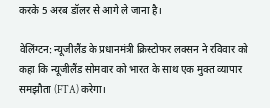करके 5 अरब डॉलर से आगे ले जाना है।

वेलिंग्टन: न्यूजीलैंड के प्रधानमंत्री क्रिस्टोफर लक्सन ने रविवार को कहा कि न्यूजीलैंड सोमवार को भारत के साथ एक मुक्त व्यापार समझौता (FTA) करेगा।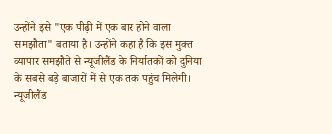उन्होंने इसे "एक पीढ़ी में एक बार होने वाला समझौता" बताया है। उन्होंने कहा है कि इस मुक्त व्यापार समझौते से न्यूजीलैंड के निर्यातकों को दुनिया के सबसे बड़े बाजारों में से एक तक पहुंच मिलेगी। न्यूजीलैंड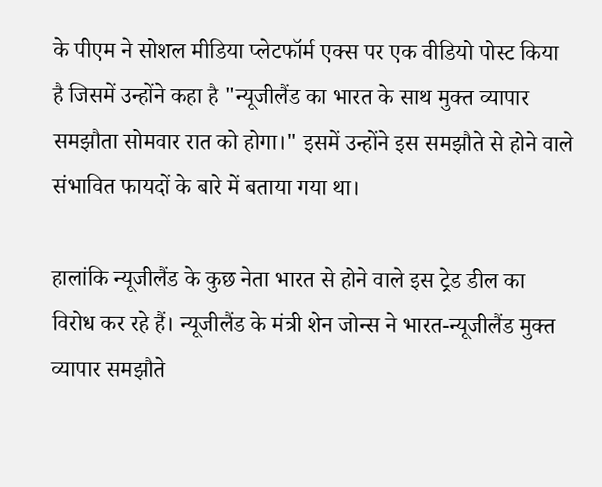के पीएम ने सोशल मीडिया प्लेटफॉर्म एक्स पर एक वीडियो पोस्ट किया है जिसमें उन्होंने कहा है "न्यूजीलैंड का भारत के साथ मुक्त व्यापार समझौता सोमवार रात को होगा।" इसमें उन्होंने इस समझौते से होने वाले संभावित फायदों के बारे में बताया गया था।

हालांकि न्यूजीलैंड के कुछ नेता भारत से होने वाले इस ट्रेड डील का विरोध कर रहे हैं। न्यूजीलैंड के मंत्री शेन जोन्स ने भारत-न्यूजीलैंड मुक्त व्यापार समझौते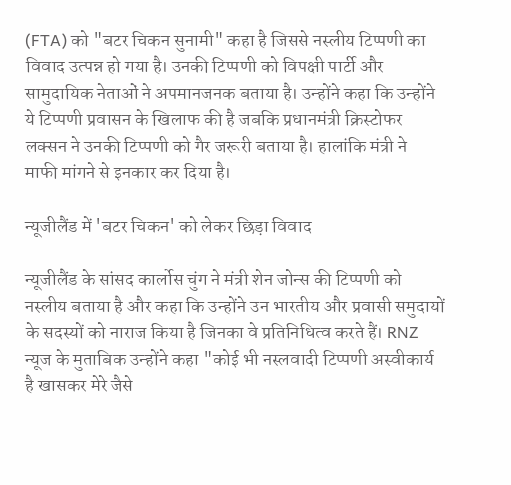(FTA) को "बटर चिकन सुनामी" कहा है जिससे नस्लीय टिप्पणी का विवाद उत्पन्न हो गया है। उनकी टिप्पणी को विपक्षी पार्टी और सामुदायिक नेताओं ने अपमानजनक बताया है। उन्होंने कहा कि उन्होंने ये टिप्पणी प्रवासन के खिलाफ की है जबकि प्रधानमंत्री क्रिस्टोफर लक्सन ने उनकी टिप्पणी को गैर जरूरी बताया है। हालांकि मंत्री ने माफी मांगने से इनकार कर दिया है।

न्यूजीलैंड में 'बटर चिकन' को लेकर छिड़ा विवाद

न्यूजीलैंड के सांसद कार्लोस चुंग ने मंत्री शेन जोन्स की टिप्पणी को नस्लीय बताया है और कहा कि उन्होंने उन भारतीय और प्रवासी समुदायों के सदस्यों को नाराज किया है जिनका वे प्रतिनिधित्व करते हैं। RNZ न्यूज के मुताबिक उन्होंने कहा "कोई भी नस्लवादी टिप्पणी अस्वीकार्य है खासकर मेरे जैसे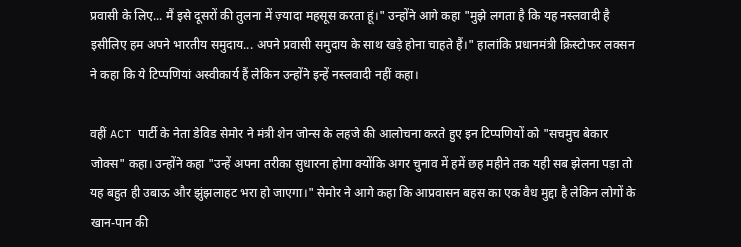प्रवासी के लिए... मैं इसे दूसरों की तुलना में ज़्यादा महसूस करता हूं।" उन्होंने आगे कहा "मुझे लगता है कि यह नस्लवादी है इसीलिए हम अपने भारतीय समुदाय... अपने प्रवासी समुदाय के साथ खड़े होना चाहते हैं।" हालांकि प्रधानमंत्री क्रिस्टोफर लक्सन ने कहा कि ये टिप्पणियां अस्वीकार्य हैं लेकिन उन्होंने इन्हें नस्लवादी नहीं कहा।

वहीं ACT पार्टी के नेता डेविड सेमोर ने मंत्री शेन जोन्स के लहजे की आलोचना करते हुए इन टिप्पणियों को "सचमुच बेकार जोक्स" कहा। उन्होंने कहा "उन्हें अपना तरीका सुधारना होगा क्योंकि अगर चुनाव में हमें छह महीने तक यही सब झेलना पड़ा तो यह बहुत ही उबाऊ और झुंझलाहट भरा हो जाएगा।" सेमोर ने आगे कहा कि आप्रवासन बहस का एक वैध मुद्दा है लेकिन लोगों के खान-पान की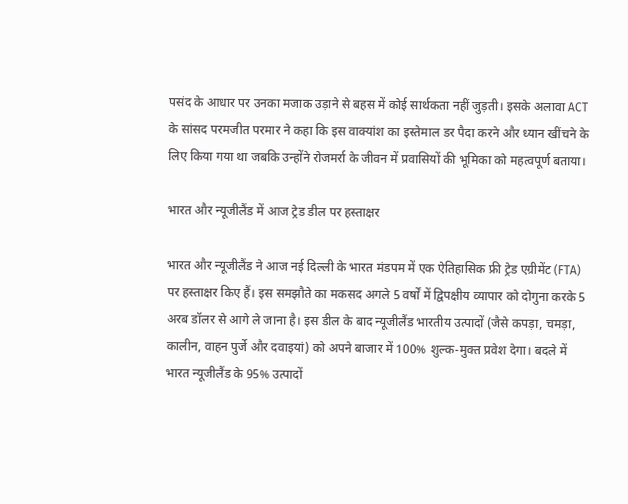पसंद के आधार पर उनका मजाक उड़ाने से बहस में कोई सार्थकता नहीं जुड़ती। इसके अलावा ACT के सांसद परमजीत परमार ने कहा कि इस वाक्यांश का इस्तेमाल डर पैदा करने और ध्यान खींचने के लिए किया गया था जबकि उन्होंने रोजमर्रा के जीवन में प्रवासियों की भूमिका को महत्वपूर्ण बताया।

भारत और न्यूजीलैंड में आज ट्रेड डील पर हस्ताक्षर

भारत और न्यूजीलैंड ने आज नई दिल्ली के भारत मंडपम में एक ऐतिहासिक फ्री ट्रेड एग्रीमेंट (FTA) पर हस्ताक्षर किए हैं। इस समझौते का मकसद अगले 5 वर्षों में द्विपक्षीय व्यापार को दोगुना करके 5 अरब डॉलर से आगे ले जाना है। इस डील के बाद न्यूजीलैंड भारतीय उत्पादों (जैसे कपड़ा, चमड़ा, कालीन, वाहन पुर्जे और दवाइयां) को अपने बाजार में 100% शुल्क-मुक्त प्रवेश देगा। बदले में भारत न्यूजीलैंड के 95% उत्पादों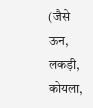(जैसे ऊन, लकड़ी, कोयला,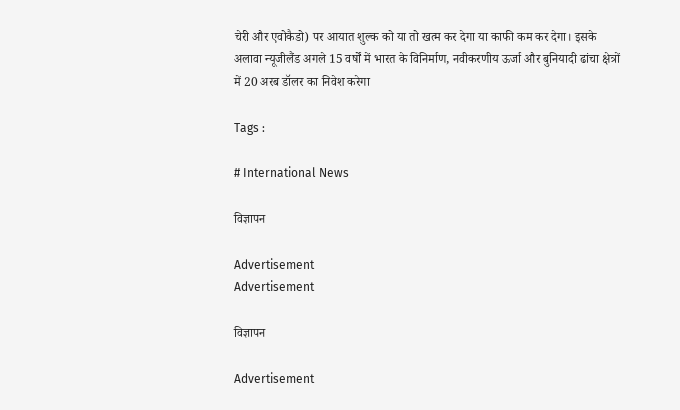चेरी और एवोकैडो) पर आयात शुल्क को या तो खत्म कर देगा या काफी कम कर देगा। इसके अलावा न्यूजीलैंड अगले 15 वर्षों में भारत के विनिर्माण, नवीकरणीय ऊर्जा और बुनियादी ढांचा क्षेत्रों में 20 अरब डॉलर का निवेश करेगा

Tags :

# International News

विज्ञापन

Advertisement
Advertisement

विज्ञापन

Advertisement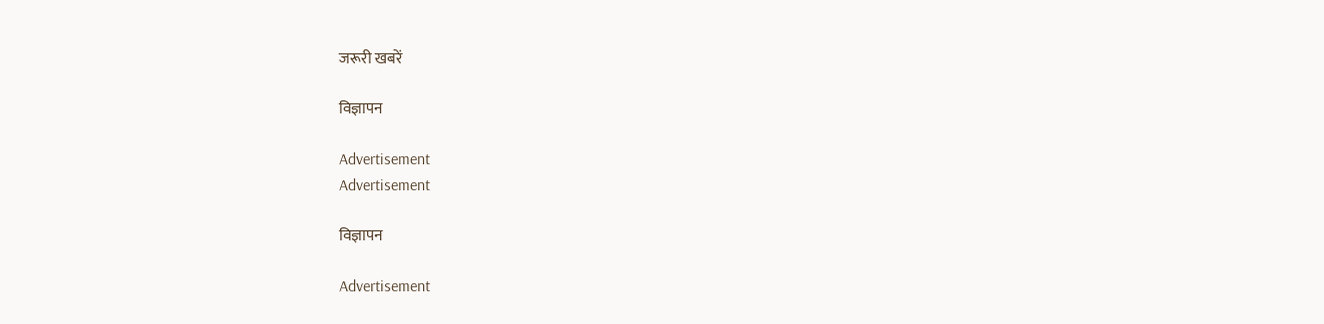जरूरी खबरें

विज्ञापन

Advertisement
Advertisement

विज्ञापन

Advertisement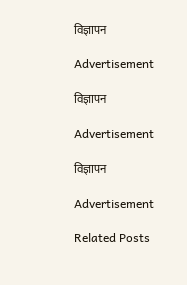विज्ञापन

Advertisement

विज्ञापन

Advertisement

विज्ञापन

Advertisement

Related Posts